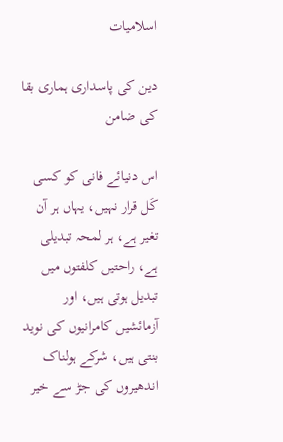اسلامیات

دین كی پاسداری ہماری بقا كی ضامن

اس دنیائے فانی كو كسی كَل قرار نہیں، یہاں ہر آن تغیر ہے، ہر لمحہ تبدیلی ہے، راحتیں كلفتوں میں تبدیل ہوتی ہیں، اور آزمائشیں كامرانیوں كی نوید بنتی ہیں، شركے ہولناک اندھیروں كی جڑ سے خیر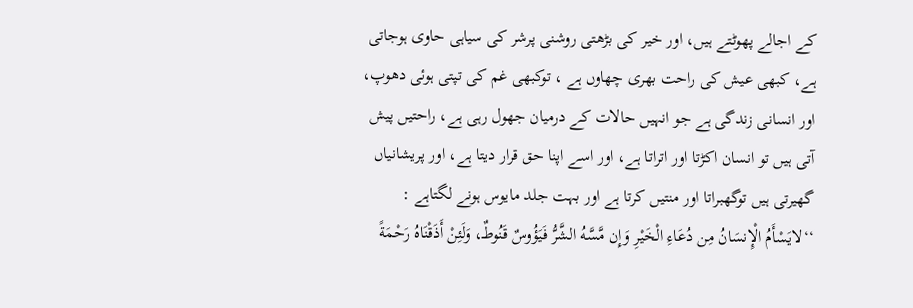كے اجالے پھوٹتے ہیں، اور خیر كی بڑھتی روشنی پرشر كی سیاہی حاوی ہوجاتی ہے، كبھی عیش كی راحت بھری چھاوں ہے ، توكبھی غم كی تپتی ہوئی دھوپ، اور انسانی زندگی ہے جو انہیں حالات كے درمیان جھول رہی ہے، راحتیں پیش آتی ہیں تو انسان اكڑتا اور اتراتا ہے، اور اسے اپنا حق قرار دیتا ہے، اور پریشانیاں گھیرتی ہیں توگھبراتا اور منتیں كرتا ہے اور بہت جلد مایوس ہونے لگتاہے :
‘‘لايَسْأَمُ الْإِنسَانُ مِن دُعَاءِ الْخَيْرِ وَإِن مَّسَّهُ الشَّرُّ فَيَؤُوسٌ قَنُوطٌـ، وَلَئِنْ أَذَقْنَاهُ رَحْمَةً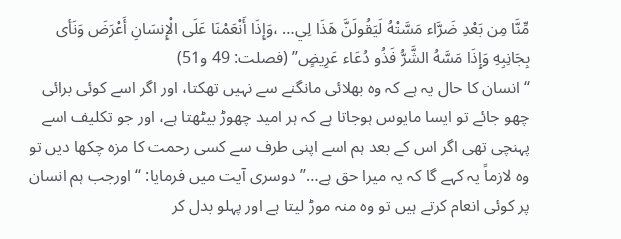مِّنَّا مِن بَعْدِ ضَرَّاء مَسَّتْهُ لَيَقُولَنَّ هَذَا لِي… ،وَإِذَا أَنْعَمْنَا عَلَى الْإِنسَانِ أَعْرَضَ وَنَأى بِجَانِبِهِ وَإِذَا مَسَّهُ الشَّرُّ فَذُو دُعَاء عَرِيضٍ’’ (فصلت: 49 و51)
‘‘ انسان كا حال یہ ہے كہ وہ بھلائی مانگنے سے نہیں تھكتا، اور اگر اسے كوئی برائی چھو جائے تو ایسا مایوس ہوجاتا ہے كہ ہر امید چھوڑ بیٹھتا ہے، اور جو تكلیف اسے پہنچی تھی اگر اس كے بعد ہم اسے اپنی طرف سے كسی رحمت كا مزہ چكھا دیں تو وہ لازماً یہ كہے گا كہ یہ میرا حق ہے…’’ دوسری آیت میں فرمایا: ‘‘ اورجب ہم انسان پر كوئی انعام كرتے ہیں تو وہ منہ موڑ لیتا ہے اور پہلو بدل كر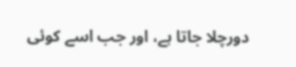دورچلا جاتا ہے، اور جب اسے كوئی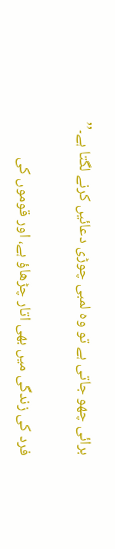برائی چھو جاتی ہے تو وہ لمبی چوڑی دعائیں كرنے لگتا ہے۔’’

فرد كی زندگی میں بھی اتار چڑھاؤ ہے، اور قوموں كی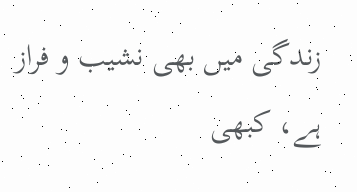زندگی میں بھی نشیب و فراز ہے، كبھی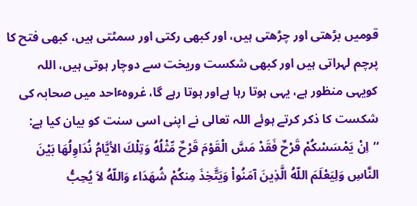قومیں بڑھتی اور چڑھتی ہیں، اور كبھی ركتی اور سمٹتی ہیں، كبھی فتح كا پرچم لہراتی ہیں اور كبھی شكست وریخت سے دوچار ہوتی ہیں، اللہ كویہی منظور ہے، یہی ہوتا رہا ہےاور ہوتا رہے گا، غروہٴاحد میں صحابہ كی شكست كا ذكر كرتے ہوئے اللہ تعالی نے اپنی اسی سنت كو بیان كیا ہے:
‘‘اِنْ يَمْسَسْكُمْ قَرْحٌ فَقَدْ مَسَّ الْقَوْمَ قَرْحٌ مِّثْلُهُ وَتِلْكَ الأيَّامُ نُدَاوِلُهَا بَيْنَ النَّاسِ وَلِيَعْلَمَ اللّهُ الَّذِينَ آمَنُواْ وَيَتَّخِذَ مِنكُمْ شُهَدَاء وَاللّهُ لاَ يُحِبُّ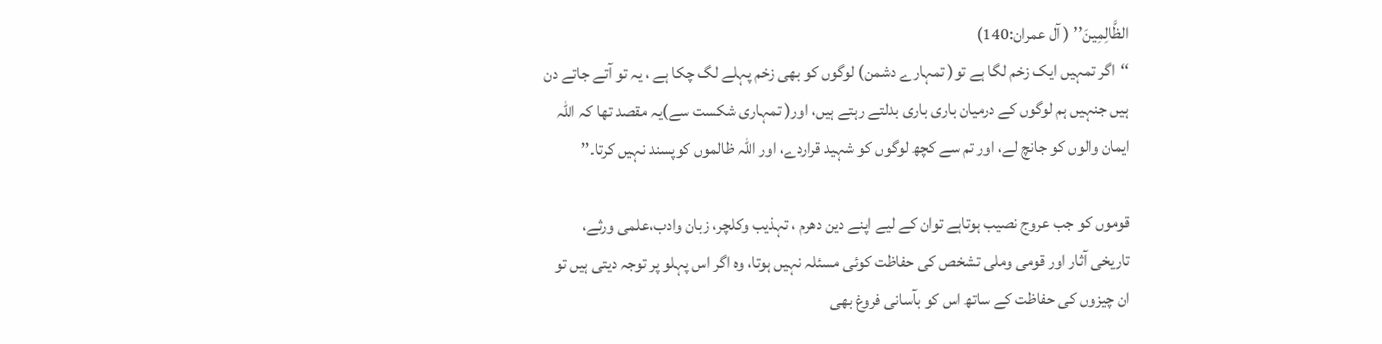الظَّالِمِينَ’’ ( آل عمران:140)
‘‘اگر تمہیں ایک زخم لگا ہے تو( تمہارے دشمن) لوگوں كو بھی زخم پہلے لگ چكا ہے ، یہ تو آتے جاتے دن ہیں جنہیں ہم لوگوں كے درمیان باری باری بدلتے رہتے ہیں، اور( تمہاری شكست سے)یہ مقصد تھا كہ اللہ ایمان والوں كو جانچ لے، اور تم سے كچھ لوگوں كو شہید قراردے، اور اللہ ظالموں كوپسند نہیں كرتا۔’’

قوموں كو جب عروج نصیب ہوتاہے توان كے لیے اپنے دین دھرم ، تہذیب وكلچر، زبان وادب،علمی ورثے، تاریخی آثار اور قومی وملی تشخص كی حفاظت كوئی مسئلہ نہیں ہوتا، وہ اگر اس پہلو پر توجہ دیتی ہیں تو ان چیزوں كی حفاظت كے ساتھ اس كو بآسانی فروغ بھی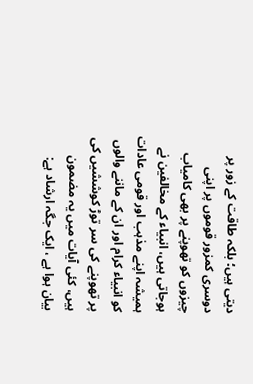دیتی ہیں؛ بلكہ طاقت كے زور پر دوسری كمزور قوموں پر اپنی چیزوں كو تھوپنے پر بھی كامیاب ہوجاتی ہیں، انبیاء كے مخالفین نے ہمیشہ اپنے مذہب اور قومی عادات كو انبیاء كرام اور ان كے ماننے والوں پر تھوپنے كی سر توڑ كوششیں كی ہیں، كئی آیات میں یہ مضمون بیان ہوا ہے ، ایک جگہ ارشاد ہے: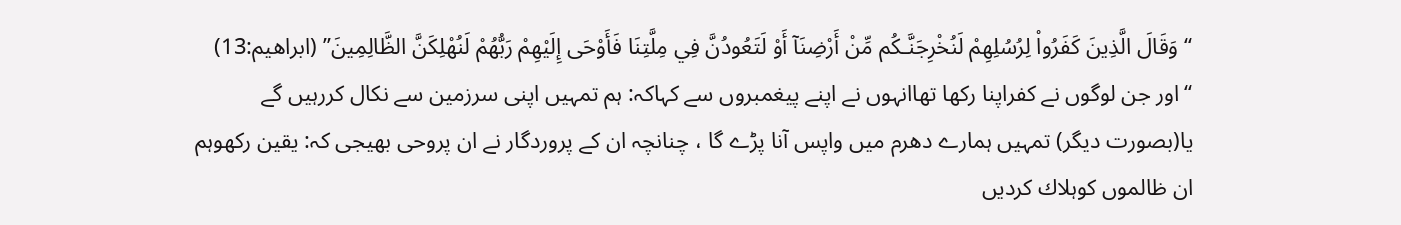‘‘وَقَالَ الَّذِينَ كَفَرُواْ لِرُسُلِهِمْ لَنُخْرِجَنَّـكُم مِّنْ أَرْضِنَآ أَوْ لَتَعُودُنَّ فِي مِلَّتِنَا فَأَوْحَى إِلَيْهِمْ رَبُّهُمْ لَنُهْلِكَنَّ الظَّالِمِينَ’’ (ابراھیم:13)
‘‘اور جن لوگوں نے كفراپنا ركھا تھاانہوں نے اپنے پیغمبروں سے كہاكہ: ہم تمہیں اپنی سرزمین سے نكال كررہیں گے یا(بصورت دیگر) تمہیں ہمارے دھرم میں واپس آنا پڑے گا ، چنانچہ ان كے پروردگار نے ان پروحی بھیجی كہ: یقین ركھوہم ان ظالموں كوہلاك كردیں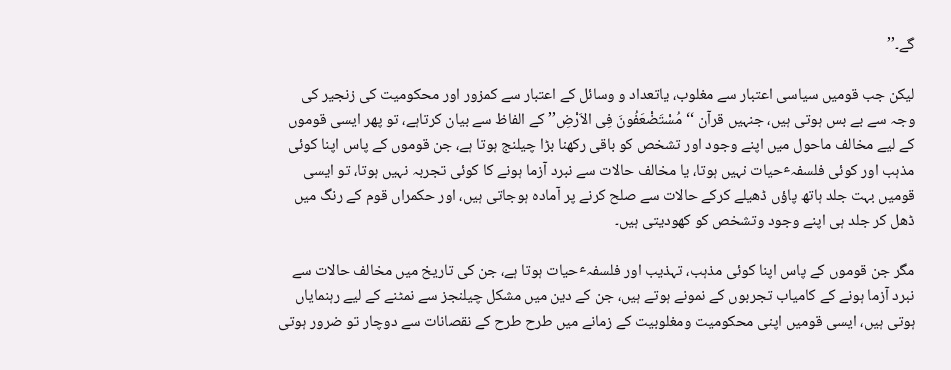گے۔’’

لیكن جب قومیں سیاسی اعتبار سے مغلوب، یاتعداد و وسائل كے اعتبار سے كمزور اور محكومیت كی زنجیر كی وجہ سے بے بس ہوتی ہیں، جنہیں قرآن ‘‘مُسْتَضْعَفُونَ فِی الاَرْضِ’’ كے الفاظ سے بیان كرتاہے، تو پھر ایسی قوموں كے لیے مخالف ماحول میں اپنے وجود اور تشخص كو باقی ركھنا بڑا چیلنج ہوتا ہے، جن قوموں كے پاس اپنا كوئی مذہب اور كوئی فلسفہٴحیات نہیں ہوتا، یا مخالف حالات سے نبرد آزما ہونے كا كوئی تجربہ نہیں ہوتا، تو ایسی قومیں بہت جلد ہاتھ پاؤں ڈھیلے كركے حالات سے صلح كرنے پر آمادہ ہوجاتی ہیں، اور حكمراں قوم كے رنگ میں ڈھل كر جلد ہی اپنے وجود وتشخص كو كھودیتی ہیں۔

مگر جن قوموں كے پاس اپنا كوئی مذہب، تہذیب اور فلسفہٴحیات ہوتا ہے، جن كی تاریخ میں مخالف حالات سے نبرد آزما ہونے كے كامیاب تجربوں كے نمونے ہوتے ہیں، جن كے دین میں مشکل چیلنجز سے نمٹنے كے لیے رہنمایاں ہوتی ہیں، ایسی قومیں اپنی محكومیت ومغلوبیت كے زمانے میں طرح طرح كے نقصانات سے دوچار تو ضرور ہوتی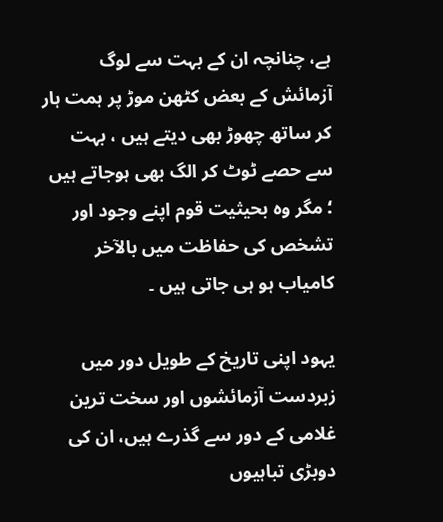ہے، چنانچہ ان كے بہت سے لوگ آزمائش كے بعض كٹھن موڑ پر ہمت ہار كر ساتھ چھوڑ بھی دیتے ہیں ، بہت سے حصے ٹوٹ كر الگ بھی ہوجاتے ہیں ؛ مگر وہ بحیثیت قوم اپنے وجود اور تشخص كی حفاظت میں بالآخر كامیاب ہو ہی جاتی ہیں ۔

یہود اپنی تاریخ كے طویل دور میں زبردست آزمائشوں اور سخت ترین غلامی كے دور سے گذرے ہیں، ان كی دوبڑی تباہیوں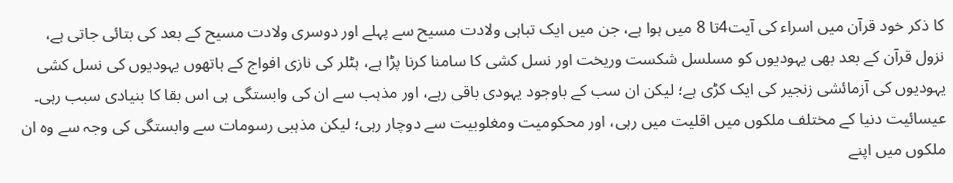كا ذكر خود قرآن میں اسراء كی آیت4تا 8 میں ہوا ہے، جن میں ایک تباہی ولادت مسیح سے پہلے اور دوسری ولادت مسیح كے بعد كی بتائی جاتی ہے، نزول قرآن كے بعد بھی یہودیوں كو مسلسل شكست وریخت اور نسل كشی كا سامنا كرنا پڑا ہے، ہٹلر كی نازی افواج كے ہاتھوں یہودیوں کی نسل كشی یہودیوں كی آزمائشی زنجیر كی ایک كڑی ہے؛ لیكن ان سب كے باوجود یہودی باقی رہے، اور مذہب سے ان كی وابستگی ہی اس بقا كا بنیادی سبب رہی۔ عیسائیت دنیا كے مختلف ملكوں میں اقلیت میں رہی، اور محكومیت ومغلوبیت سے دوچار رہی؛ لیكن مذہبی رسومات سے وابستگی كی وجہ سے وہ ان ملكوں میں اپنے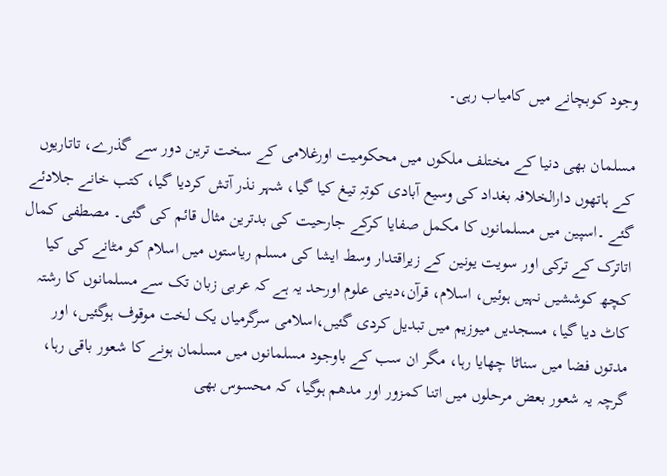وجود كوبچانے میں كامیاب رہی۔

مسلمان بھی دنیا كے مختلف ملكوں میں محكومیت اورغلامی كے سخت ترین دور سے گذرے، تاتاریوں كے ہاتھوں دارالخلافہ بغداد كی وسیع آبادی كوتہِ تیغ كیا گیا، شہر نذر آتش کردیا گیا، كتب خانے جلادئے گئے ۔اسپین میں مسلمانوں كا مكمل صفایا كركے جارحیت كی بدترین مثال قائم كی گئی۔ مصطفی كمال اتاترک كے تركی اور سویت یونین كے زیراقتدار وسط ایشا كی مسلم ریاستوں میں اسلام كو مٹانے كی كیا كچھ كوششیں نہیں ہوئیں، اسلام، قرآن،دینی علوم اورحد یہ ہے كہ عربی زبان تک سے مسلمانوں كا رشتہ كاٹ دیا گیا، مسجدیں میوزیم میں تبدیل كردی گئیں،اسلامی سرگرمیاں یک لخت موقوف ہوگئیں، اور مدتوں فضا میں سناٹا چھایا رہا، مگر ان سب كے باوجود مسلمانوں میں مسلمان ہونے كا شعور باقی رہا، گرچہ یہ شعور بعض مرحلوں میں اتنا كمزور اور مدھم ہوگیا، كہ محسوس بھی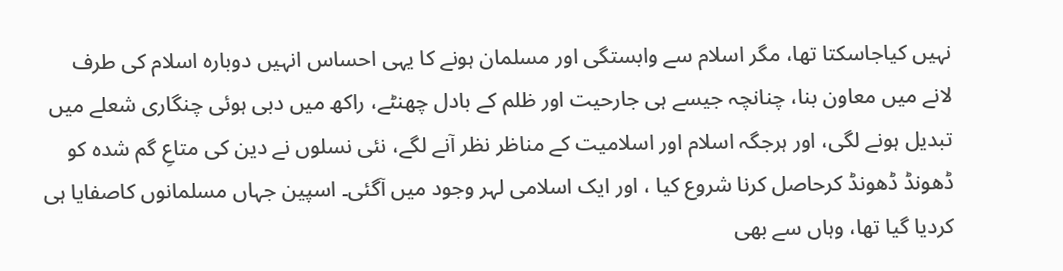نہیں كیاجاسكتا تھا، مگر اسلام سے وابستگی اور مسلمان ہونے كا یہی احساس انہیں دوبارہ اسلام كی طرف لانے میں معاون بنا، چنانچہ جیسے ہی جارحیت اور ظلم كے بادل چھنٹے، راكھ میں دبی ہوئی چنگاری شعلے میں تبدیل ہونے لگی، اور ہرجگہ اسلام اور اسلامیت كے مناظر نظر آنے لگے، نئی نسلوں نے دین كی متاعِ گم شدہ كو ڈھونڈ ڈھونڈ كرحاصل كرنا شروع كیا ، اور ایک اسلامی لہر وجود میں آگئی۔ اسپین جہاں مسلمانوں كاصفایا ہی كردیا گیا تھا، وہاں سے بھی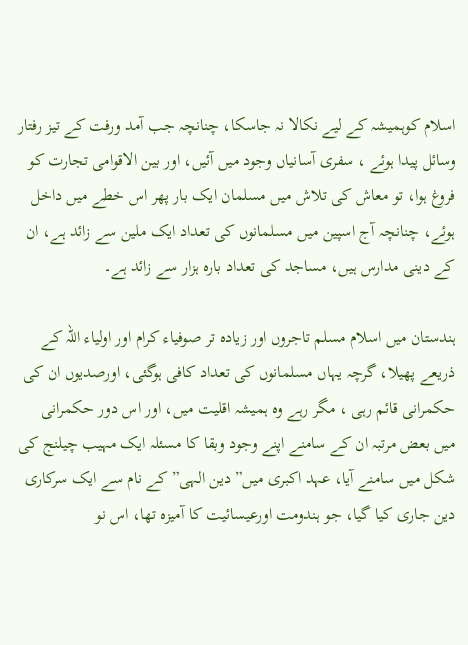اسلام كوہمیشہ كے لیے نكالا نہ جاسكا، چنانچہ جب آمد ورفت كے تیز رفتار وسائل پیدا ہوئے ، سفری آسانیاں وجود میں آئیں، اور بین الاقوامی تجارت كو فروغ ہوا، تو معاش كی تلاش میں مسلمان ایک بار پھر اس خطے میں داخل ہوئے، چنانچہ آج اسپین میں مسلمانوں كی تعداد ایک ملین سے زائد ہے، ان كے دینی مدارس ہیں، مساجد كی تعداد بارہ ہزار سے زائد ہے۔

ہندستان میں اسلام مسلم تاجروں اور زیادہ تر صوفیاء كرام اور اولیاء اللہ كے ذریعے پھیلا، گرچہ یہاں مسلمانوں كی تعداد كافی ہوگئی، اورصدیوں ان كی حكمرانی قائم رہی ، مگر رہے وہ ہمیشہ اقلیت میں، اور اس دور حكمرانی میں بعض مرتبہ ان كے سامنے اپنے وجود وبقا كا مسئلہ ایک مہیب چیلنج كی شكل میں سامنے آیا، عہد اكبری میں”دین الہی” كے نام سے ایک سركاری دین جاری كیا گیا، جو ہندومت اورعیسائیت كا آمیزہ تھا، اس نو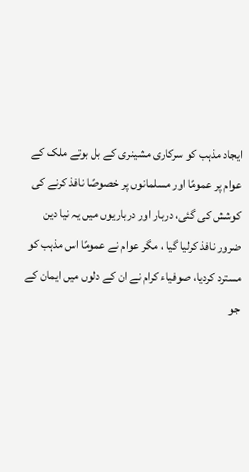ایجاد مذہب كو سركاری مشینری كے بل بوتے ملک كے عوام پر عمومًا اور مسلمانوں پر خصوصًا نافذ كرنے كی كوشش كی گئی، دربار اور درباریوں میں یہ نیا دین ضرور نافذ كرلیا گیا ، مگر عوام نے عمومًا اس مذہب كو مسترد كردیا، صوفیاء كرام نے ان كے دلوں میں ایمان كے جو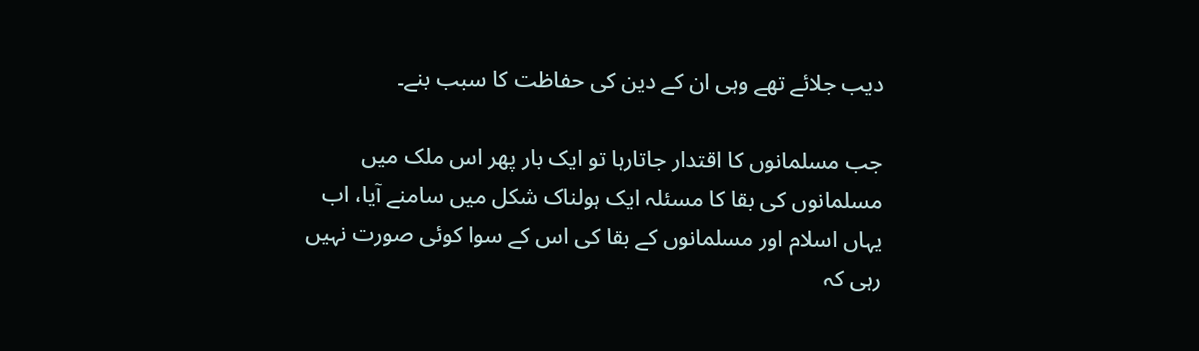دیب جلائے تھے وہی ان كے دین كی حفاظت كا سبب بنے۔

جب مسلمانوں كا اقتدار جاتارہا تو ایک بار پھر اس ملک میں مسلمانوں كی بقا كا مسئلہ ایک ہولناک شكل میں سامنے آيا، اب یہاں اسلام اور مسلمانوں كے بقا كی اس كے سوا كوئی صورت نہیں رہی كہ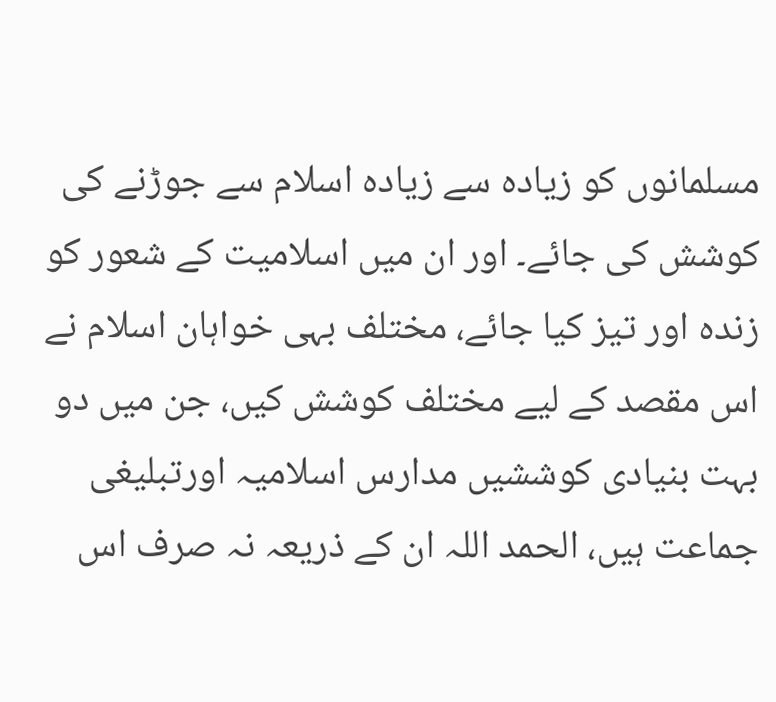مسلمانوں كو زیادہ سے زیادہ اسلام سے جوڑنے كی كوشش كی جائے۔ اور ان میں اسلامیت كے شعور كو زندہ اور تیز كیا جائے، مختلف بہی خواہان اسلام نے اس مقصد كے لیے مختلف كوشش كیں، جن میں دو بہت بنیادی كوششیں مدارس اسلامیہ اورتبلیغی جماعت ہیں، الحمد اللہ ان كے ذریعہ نہ صرف اس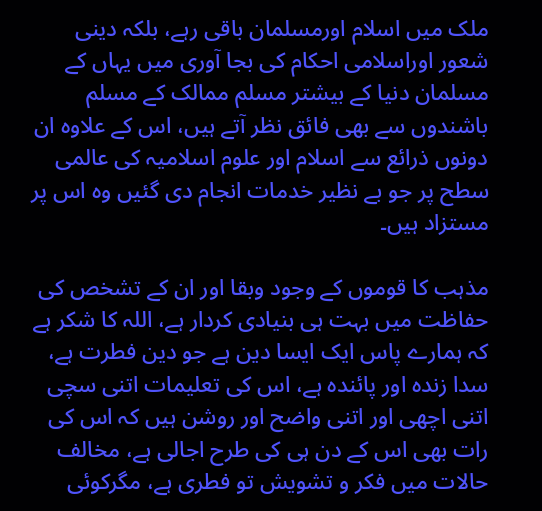ملک میں اسلام اورمسلمان باقی رہے، بلكہ دینی شعور اوراسلامی احكام كی بجا آوری میں یہاں كے مسلمان دنیا كے بیشتر مسلم ممالک كے مسلم باشندوں سے بھی فائق نظر آتے ہیں، اس كے علاوہ ان دونوں ذرائع سے اسلام اور علوم اسلامیہ كی عالمی سطح پر جو بے نظیر خدمات انجام دی گئیں وہ اس پر مستزاد ہیں۔

مذہب كا قوموں كے وجود وبقا اور ان كے تشخص كی حفاظت میں بہت ہی بنیادی كردار ہے، اللہ كا شكر ہے كہ ہمارے پاس ایک ایسا دین ہے جو دین فطرت ہے، سدا زندہ اور پائندہ ہے، اس كی تعلیمات اتنی سچی اتنی اچھی اور اتنی واضح اور روشن ہیں كہ اس کی رات بھی اس كے دن ہی كی طرح اجالی ہے، مخالف حالات میں فكر و تشویش تو فطری ہے، مگركوئی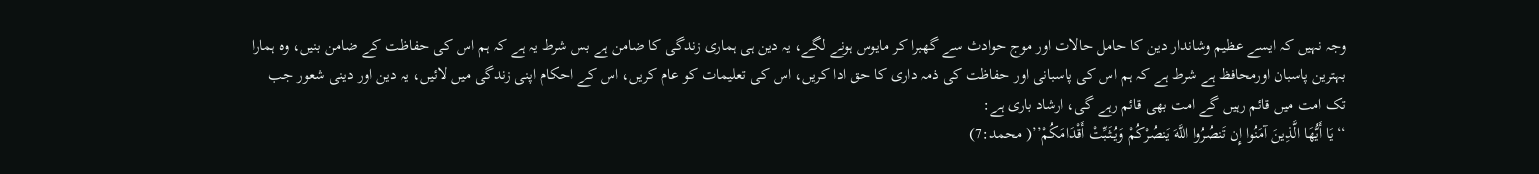وجہ نہیں كہ ایسے عظیم وشاندار دین كا حامل حالات اور موج حوادث سے گھبرا كر مایوس ہونے لگے، یہ دین ہی ہماری زندگی كا ضامن ہے بس شرط یہ ہے كہ ہم اس كی حفاظت كے ضامن بنیں، وہ ہمارا بہترین پاسبان اورمحافظ ہے شرط ہے كہ ہم اس كی پاسبانی اور حفاظت كی ذمہ داری كا حق ادا كریں، اس كی تعلیمات كو عام كریں، اس كے احكام اپنی زندگی میں لائیں، یہ دین اور دینی شعور جب تک امت میں قائم رہیں گے امت بھی قائم رہے گی، ارشاد باری ہے:
‘‘يَا أَيُّهَا الَّذِينَ آمَنُوا إِن تَنصُرُوا اللَّهَ يَنصُرْكُمْ وَيُثَبِّتْ أَقْدَامَكُمْ’’( محمد:7)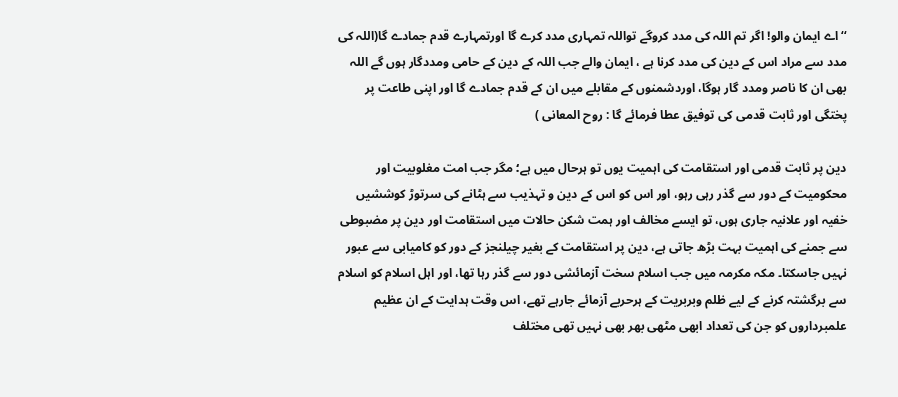‘‘ اے ایمان والو! اگر تم اللہ كی مدد كروگے تواللہ تمہاری مدد كرے گا اورتمہارے قدم جمادے گا(اللہ كی مدد سے مراد اس كے دین كی مدد كرنا ہے ، ایمان والے جب اللہ كے دین كے حامی ومددگار ہوں گے اللہ بھی ان كا ناصر ومدد گار ہوگا، اوردشمنوں كے مقابلے میں ان كے قدم جمادے گا اور اپنی طاعت پر پختگی اور ثابت قدمی كی توفیق عطا فرمائے گا : روح المعانی )

دین پر ثابت قدمی اور استقامت كی اہمیت یوں تو ہرحال میں ہے؛ مگر جب امت مغلوبیت اور محكومیت كے دور سے گذر رہی رہو، اور اس كو اس كے دین و تہذیب سے ہٹانے کی سرتوڑ كوششیں خفیہ اور علانیہ جاری ہوں، تو ایسے مخالف اور ہمت شكن حالات میں استقامت اور دین پر مضبوطی سے جمنے كی اہمیت بہت بڑھ جاتی ہے، دین پر استقامت كے بغیر چیلنجز كے دور كو كامیابی سے عبور نہیں جاسكتا۔ مكہ مكرمہ میں جب اسلام سخت آزمائشی دور سے گذر رہا تھا، اور اہل اسلام كو اسلام سے برگشتہ كرنے كے لیے ظلم وبربریت كے ہرحربے آزمائے جارہے تھے، اس وقت ہدایت كے ان عظیم علمبرداروں كو جن كی تعداد ابھی مٹھی بھر بھی نہیں تھی مختلف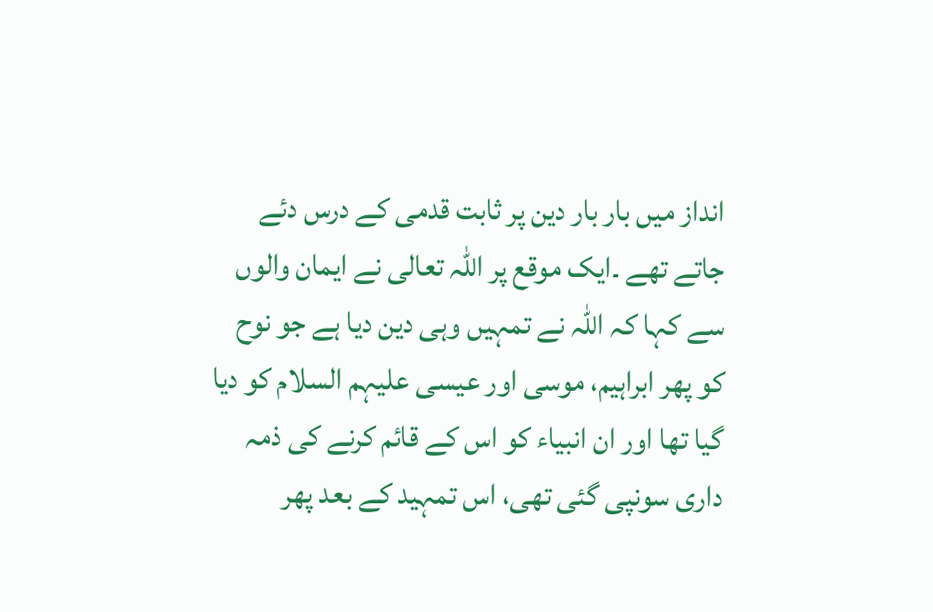انداز میں بار بار دین پر ثابت قدمی كے درس دئے جاتے تھے ۔ایک موقع پر اللہ تعالی نے ایمان والوں سے كہا كہ اللہ نے تمہیں وہی دین دیا ہے جو نوح كو پھر ابراہیم، موسی اور عیسی علیہم السلام كو دیا گیا تھا اور ان انبیاء کو اس کے قائم کرنے کی ذمہ داری سونپی گئی تھی، اس تمہید كے بعد پھر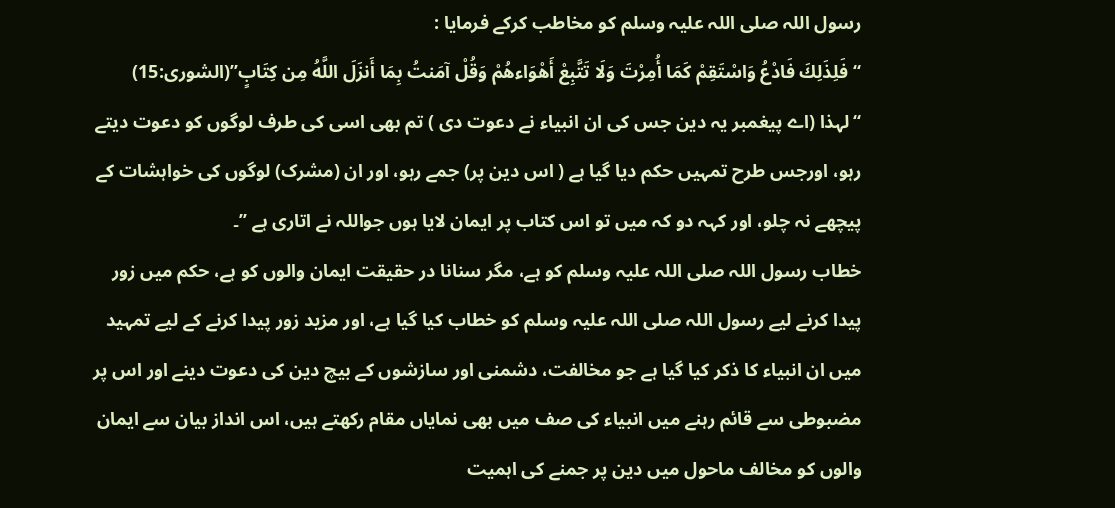رسول اللہ صلی اللہ علیہ وسلم كو مخاطب كركے فرمایا :
‘‘فَلِذَلِكَ فَادْعُ وَاسْتَقِمْ كَمَا أُمِرْتَ وَلَا تَتَّبِعْ أَهْوَاءهُمْ وَقُلْ آمَنتُ بِمَا أَنزَلَ اللَّهُ مِن كِتَابٍ’’(الشوری:15)
‘‘لہذا (اے پیغمبر یہ دین جس كی ان انبیاء نے دعوت دی ) تم بھی اسی كی طرف لوگوں كو دعوت دیتے رہو، اورجس طرح تمہیں حكم دیا گیا ہے ( اس دین پر) جمے رہو، اور ان (مشرک) لوگوں كی خواہشات كے پیچھے نہ چلو، اور كہہ دو كہ میں تو اس كتاب پر ایمان لایا ہوں جواللہ نے اتاری ہے ’’۔
خطاب رسول اللہ صلی اللہ علیہ وسلم كو ہے، مگر سنانا در حقیقت ایمان والوں كو ہے، حكم میں زور پیدا كرنے لیے رسول اللہ صلی اللہ علیہ وسلم كو خطاب كیا گیا ہے، اور مزید زور پیدا كرنے كے لیے تمہید میں ان انبیاء كا ذكر كیا گیا ہے جو مخالفت، دشمنی اور سازشوں كے بیچ دین كی دعوت دینے اور اس پر مضبوطی سے قائم رہنے میں انبیاء كی صف میں بھی نمایاں مقام ركھتے ہیں، اس انداز بیان سے ایمان والوں كو مخالف ماحول میں دین پر جمنے كی اہمیت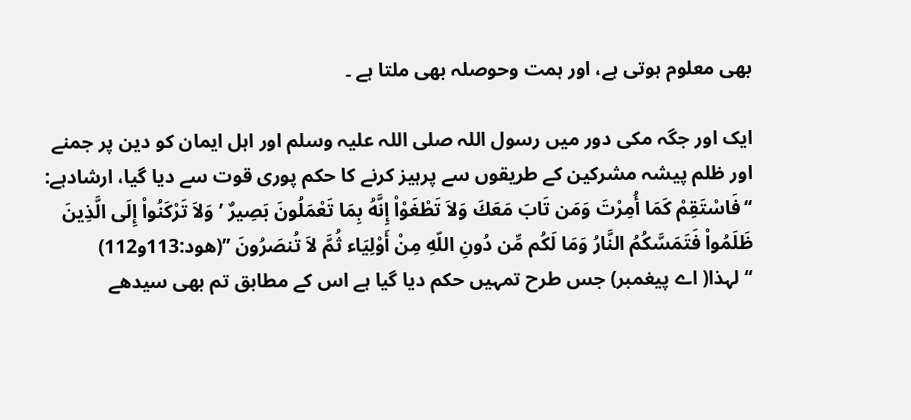بھی معلوم ہوتی ہے، اور ہمت وحوصلہ بھی ملتا ہے ۔

ایک اور جگہ مكی دور میں رسول اللہ صلی اللہ علیہ وسلم اور اہل ایمان كو دین پر جمنے اور ظلم پیشہ مشركین كے طریقوں سے پرہیز كرنے كا حكم پوری قوت سے دیا گیا، ارشادہے:
‘‘فَاسْتَقِمْ كَمَا أُمِرْتَ وَمَن تَابَ مَعَكَ وَلاَ تَطْغَوْاْ إِنَّهُ بِمَا تَعْمَلُونَ بَصِيرٌ ’وَلاَ تَرْكَنُواْ إِلَى الَّذِينَ ظَلَمُواْ فَتَمَسَّكُمُ النَّارُ وَمَا لَكُم مِّن دُونِ اللّهِ مِنْ أَوْلِيَاء ثُمَّ لاَ تُنصَرُونَ ’’(هود:113و112)
‘‘لہذا( اے پیغمبر) جس طرح تمہیں حكم دیا گیا ہے اس كے مطابق تم بھی سیدھے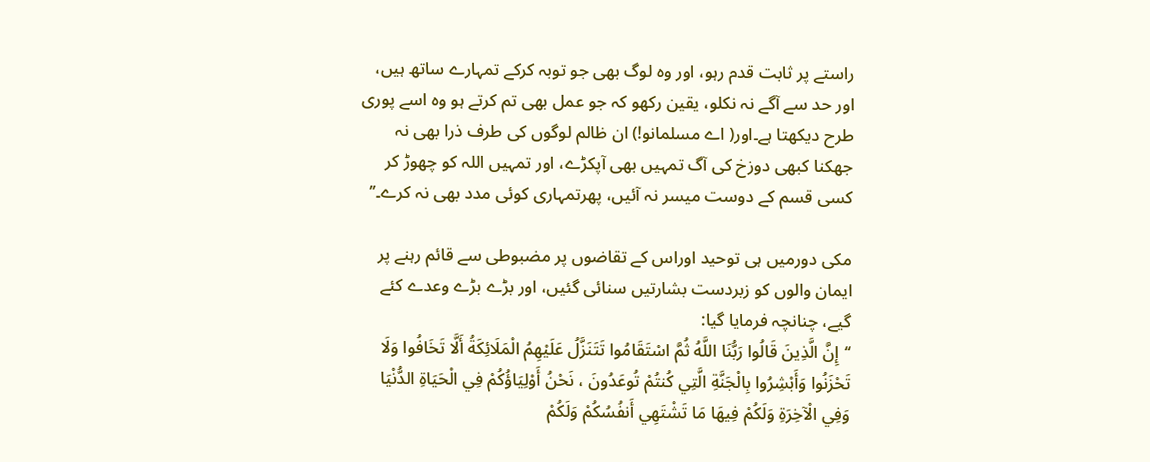راستے پر ثابت قدم رہو، اور وہ لوگ بھی جو توبہ كركے تمہارے ساتھ ہیں، اور حد سے آگے نہ نكلو، یقین ركھو كہ جو عمل بھی تم كرتے ہو وہ اسے پوری طرح دیكھتا ہے۔اور( اے مسلمانو!) ان ظالم لوگوں كی طرف ذرا بھی نہ جھكنا كبھی دوزخ كی آگ تمہیں بھی آپكڑے، اور تمہیں اللہ كو چھوڑ كر كسی قسم كے دوست میسر نہ آئیں، پھرتمہاری كوئی مدد بھی نہ كرے۔’’

مكی دورمیں ہی توحید اوراس كے تقاضوں پر مضبوطی سے قائم رہنے پر ایمان والوں كو زبردست بشارتیں سنائی گئیں، اور بڑے بڑے وعدے كئے گیے، چنانچہ فرمایا گیا:
‘‘إِنَّ الَّذِينَ قَالُوا رَبُّنَا اللَّهُ ثُمَّ اسْتَقَامُوا تَتَنَزَّلُ عَلَيْهِمُ الْمَلَائِكَةُ أَلَّا تَخَافُوا وَلَا تَحْزَنُوا وَأَبْشِرُوا بِالْجَنَّةِ الَّتِي كُنتُمْ تُوعَدُونَ ، نَحْنُ أَوْلِيَاؤُكُمْ فِي الْحَيَاةِ الدُّنْيَا وَفِي الْآخِرَةِ وَلَكُمْ فِيهَا مَا تَشْتَهِي أَنفُسُكُمْ وَلَكُمْ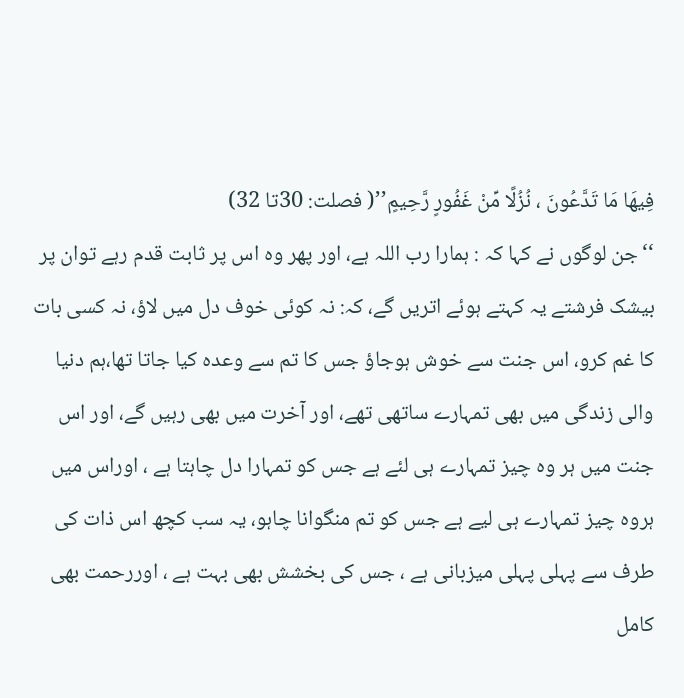فِيهَا مَا تَدَّعُونَ ، نُزُلًا مِّنْ غَفُورٍ رَّحِيمٍ’’( فصلت: 30تا 32)
‘‘جن لوگوں نے كہا كہ : ہمارا رب اللہ ہے، اور پھر وہ اس پر ثابت قدم رہے توان پر بیشک فرشتے یہ كہتے ہوئے اتریں گے، كہ: نہ كوئی خوف دل میں لاؤ، نہ كسی بات كا غم كرو، اس جنت سے خوش ہوجاؤ جس كا تم سے وعدہ كیا جاتا تھا،ہم دنیا والی زندگی میں بھی تمہارے ساتھی تھے، اور آخرت میں بھی رہیں گے، اور اس جنت میں ہر وہ چیز تمہارے ہی لئے ہے جس كو تمہارا دل چاہتا ہے ، اوراس میں ہروہ چیز تمہارے ہی لیے ہے جس كو تم منگوانا چاہو، یہ سب كچھ اس ذات كی طرف سے پہلی پہلی میزبانی ہے ، جس كی بخشش بھی بہت ہے ، اوررحمت بھی كامل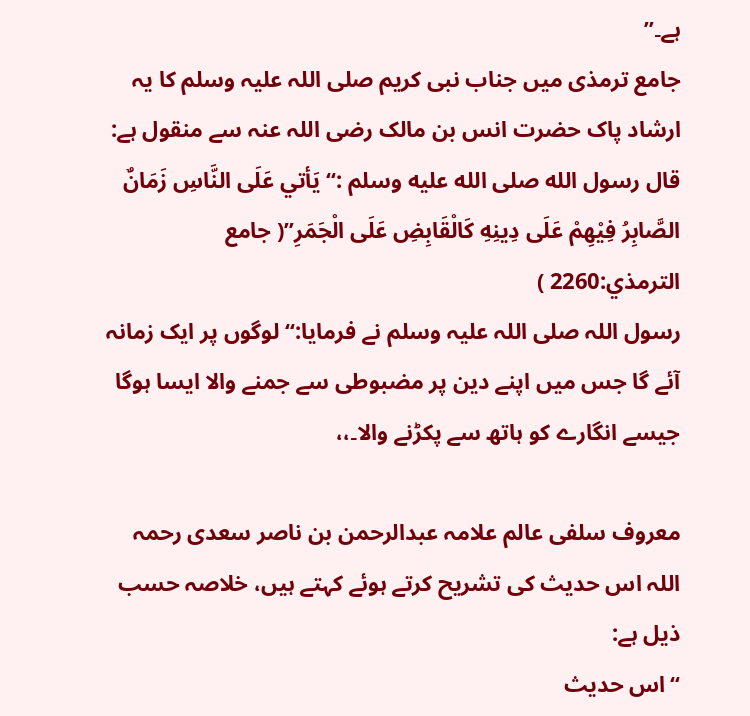ہے۔’’
جامع ترمذی میں جناب نبی كریم صلی اللہ علیہ وسلم كا یہ ارشاد پاک حضرت انس بن مالک رضی اللہ عنہ سے منقول ہے:
قال رسول الله صلى الله عليه وسلم :‘‘ يَأتي عَلَى النَّاسِ زَمَانٌ الصَّابِرُ فِيْهِمْ عَلَى دِينِهِ كَالْقَابِضِ عَلَى الْجَمَرِ’’( جامع الترمذي:2260 )
رسول اللہ صلی اللہ علیہ وسلم نے فرمایا:‘‘ لوگوں پر ایک زمانہ آئے گا جس میں اپنے دین پر مضبوطی سے جمنے والا ایسا ہوگا جیسے انگارے كو ہاتھ سے پكڑنے والا۔،،

معروف سلفی عالم علامہ عبدالرحمن بن ناصر سعدی رحمہ اللہ اس حدیث كی تشریح كرتے ہوئے كہتے ہیں، خلاصہ حسب ذیل ہے:
‘‘اس حدیث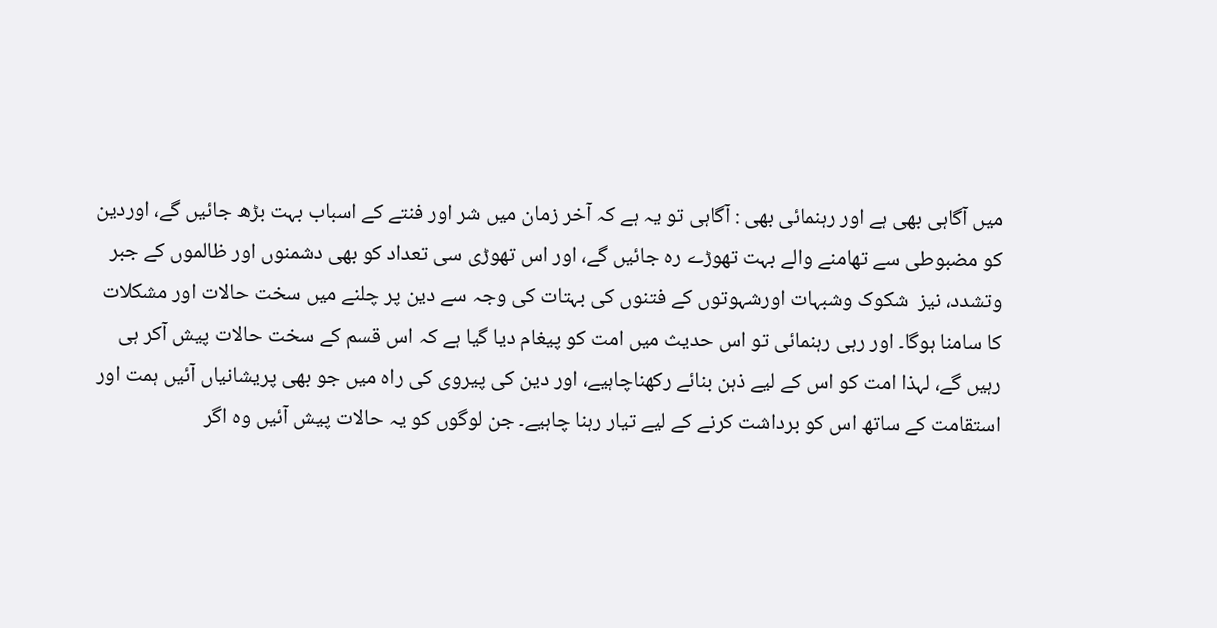میں آگاہی بھی ہے اور رہنمائی بھی : آگاہی تو یہ ہے كہ آخر زمان میں شر اور فنتے كے اسباب بہت بڑھ جائیں گے، اوردین كو مضبوطی سے تھامنے والے بہت تھوڑے رہ جائیں گے، اور اس تھوڑی سی تعداد كو بھی دشمنوں اور ظالموں كے جبر وتشدد، نیز  شكوک وشبہات اورشہوتوں كے فتنوں كی بہتات كی وجہ سے دین پر چلنے میں سخت حالات اور مشكلات كا سامنا ہوگا۔ اور رہی رہنمائی تو اس حدیث میں امت كو پیغام دیا گیا ہے كہ اس قسم كے سخت حالات پیش آكر ہی رہیں گے، لہذا امت کو اس كے لیے ذہن بنائے رکھناچاہیے، اور دین كی پیروی كی راہ میں جو بھی پریشانیاں آئیں ہمت اور استقامت كے ساتھ اس كو برداشت كرنے كے لیے تیار رہنا چاہیے۔ جن لوگوں كو یہ حالات پیش آئیں وہ اگر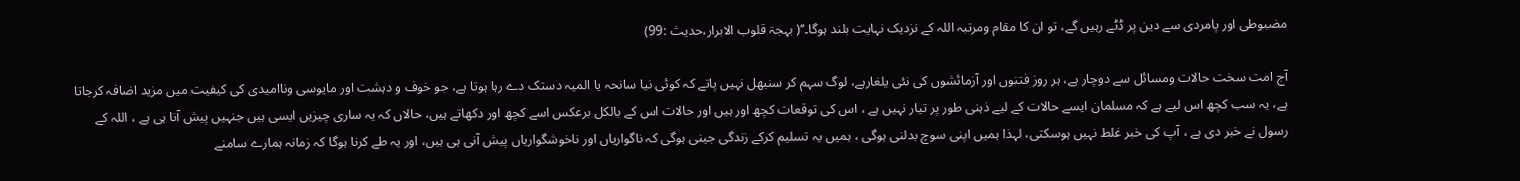مضبوطی اور پامردی سے دین پر ڈٹے رہیں گے، تو ان كا مقام ومرتبہ اللہ كے نزدیک نہایت بلند ہوگا۔’’( بہجۃ قلوب الابرار،حدیث :99)

آج امت سخت حالات ومسائل سے دوچار ہے، ہر روز فتنوں اور آزمائشوں كی نئی یلغارہے، لوگ سہم کر سنبھل نہیں پاتے كہ كوئی نیا سانحہ یا المیہ دستک دے رہا ہوتا ہے، جو خوف و دہشت اور مایوسی وناامیدی كی كیفیت میں مزید اضافہ كرجاتا ہے، یہ سب كچھ اس لیے ہے كہ مسلمان ایسے حالات كے لیے ذہنی طور پر تیار نہیں ہے ، اس كی توقعات كچھ اور ہیں اور حالات اس كے بالكل برعكس اسے كچھ اور دكھاتے ہیں، حالاں كہ یہ ساری چیزیں ایسی ہیں جنہیں پیش آنا ہی ہے ، اللہ كے رسول نے خبر دی ہے ، آپ كی خبر غلط نہیں ہوسكتی، لہذا ہمیں اپنی سوچ بدلنی ہوگی ، ہمیں یہ تسلیم كركے زندگی جینی ہوگی كہ ناگواریاں اور ناخوشگواریاں پیش آنی ہی ہیں، اور یہ طے كرنا ہوگا كہ زمانہ ہمارے سامنے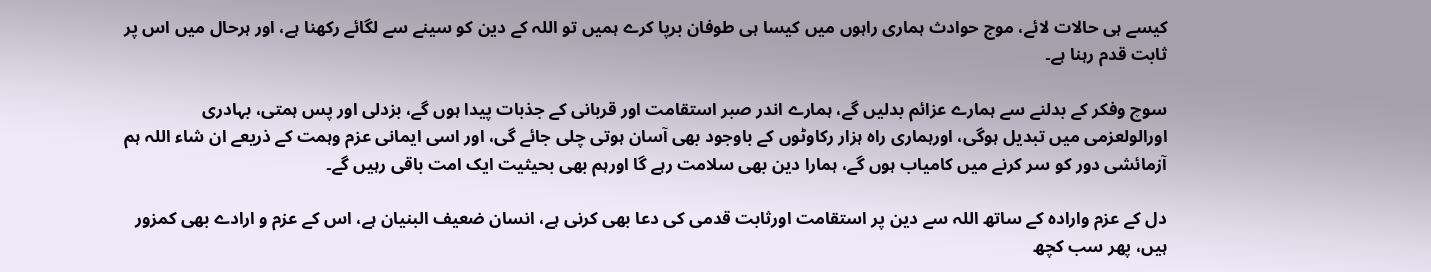كیسے ہی حالات لائے، موج حوادث ہماری راہوں میں كیسا ہی طوفان برپا كرے ہمیں تو اللہ كے دین كو سینے سے لگائے ركھنا ہے، اور ہرحال میں اس پر ثابت قدم رہنا ہے۔

سوچ وفكر كے بدلنے سے ہمارے عزائم بدلیں گے، ہمارے اندر صبر استقامت اور قربانی كے جذبات پیدا ہوں گے، بزدلی اور پس ہمتی، بہادری اورالولعزمی میں تبدیل ہوگی، اورہماری راہ ہزار ركاوٹوں كے باوجود بھی آسان ہوتی چلی جائے گی، اور اسی ایمانی عزم وہمت كے ذریعے ان شاء اللہ ہم آزمائشی دور كو سر كرنے میں كامیاب ہوں گے، ہمارا دین بھی سلامت رہے گا اورہم بھی بحیثیت ایک امت باقی رہیں گے۔

دل كے عزم وارادہ كے ساتھ اللہ سے دین پر استقامت اورثابت قدمی كی دعا بھی كرنی ہے، انسان ضعیف البنیان ہے، اس كے عزم و ارادے بھی كمزور ہیں، پھر سب كچھ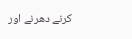كرنے دھرنے اور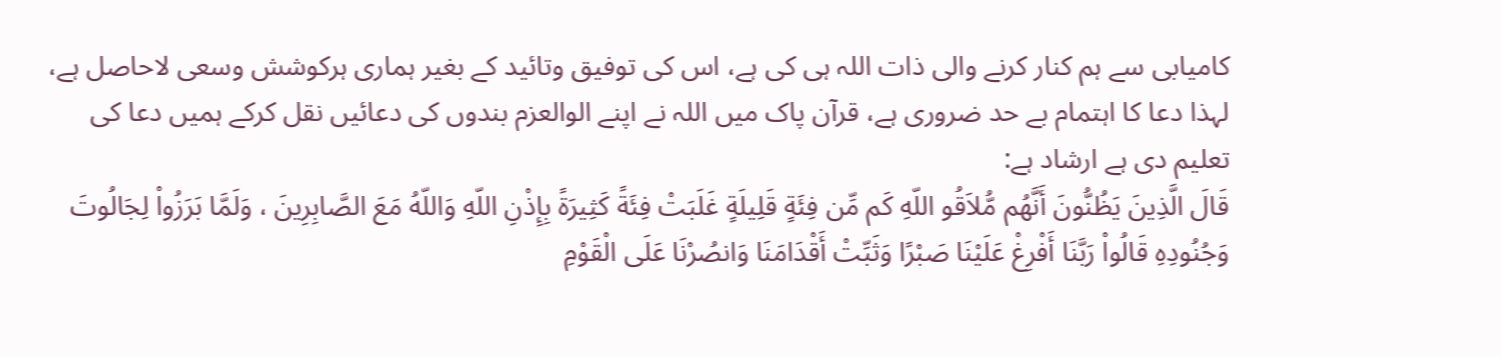كامیابی سے ہم كنار كرنے والی ذات اللہ ہی كی ہے، اس كی توفیق وتائید كے بغیر ہماری ہركوشش وسعی لاحاصل ہے، لہذا دعا کا اہتمام بے حد ضروری ہے، قرآن پاک میں اللہ نے اپنے الوالعزم بندوں كی دعائیں نقل كركے ہمیں دعا كی تعلیم دی ہے ارشاد ہے:
قَالَ الَّذِينَ يَظُنُّونَ أَنَّهُم مُّلاَقُو اللّهِ كَم مِّن فِئَةٍ قَلِيلَةٍ غَلَبَتْ فِئَةً كَثِيرَةً بِإِذْنِ اللّهِ وَاللّهُ مَعَ الصَّابِرِينَ ، وَلَمَّا بَرَزُواْ لِجَالُوتَ وَجُنُودِهِ قَالُواْ رَبَّنَا أَفْرِغْ عَلَيْنَا صَبْرًا وَثَبِّتْ أَقْدَامَنَا وَانصُرْنَا عَلَى الْقَوْمِ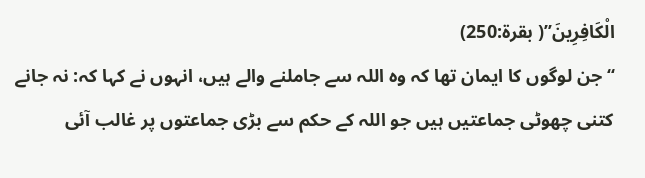الْكَافِرِينَ’’( بقرة:250)
‘‘جن لوگوں كا ایمان تھا كہ وہ اللہ سے جاملنے والے ہیں، انہوں نے كہا كہ: نہ جانے كتنی چھوٹی جماعتیں ہیں جو اللہ كے حكم سے بڑی جماعتوں پر غالب آئی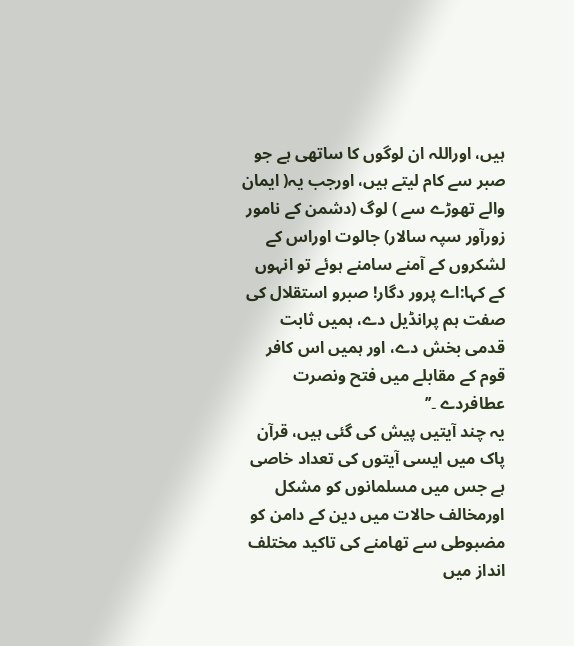ہیں، اوراللہ ان لوگوں كا ساتھی ہے جو صبر سے كام لیتے ہیں، اورجب یہ( ایمان والے تھوڑے سے ) لوگ (دشمن كے نامور زورآور سپہ سالار) جالوت اوراس كے لشكروں كے آمنے سامنے ہوئے تو انہوں كے كہا:اے پرور دگار! صبرو استقلال كی صفت ہم پرانڈیل دے، ہمیں ثابت قدمی بخش دے، اور ہمیں اس كافر قوم كے مقابلے میں فتح ونصرت عطافردے ۔’’
یہ چند آیتیں پیش كی گئی ہیں، قرآن پاک میں ایسی آیتوں كی تعداد خاصی ہے جس میں مسلمانوں كو مشكل اورمخالف حالات میں دین كے دامن كو مضبوطی سے تھامنے كی تاكید مختلف انداز میں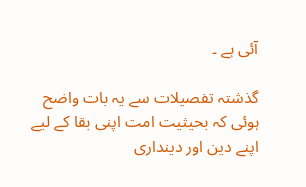آئی ہے ۔

گذشتہ تفصیلات سے یہ بات واضح ہوئی كہ بحیثیت امت اپنی بقا كے لیے اپنے دین اور دینداری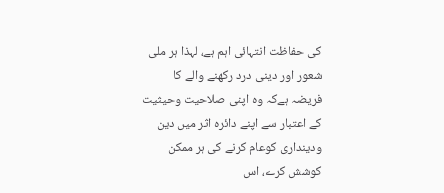كی حفاظت انتہائی اہم ہے، لہذا ہر ملی شعور اور دینی درد ركھنے والے كا فریضہ ہےكہ وہ اپنی صلاحیت وحیثیت كے اعتبار سے اپنے دائرہ اثر میں دین ودینداری كوعام كرنے كی ہر ممکن كوشش كرے، اس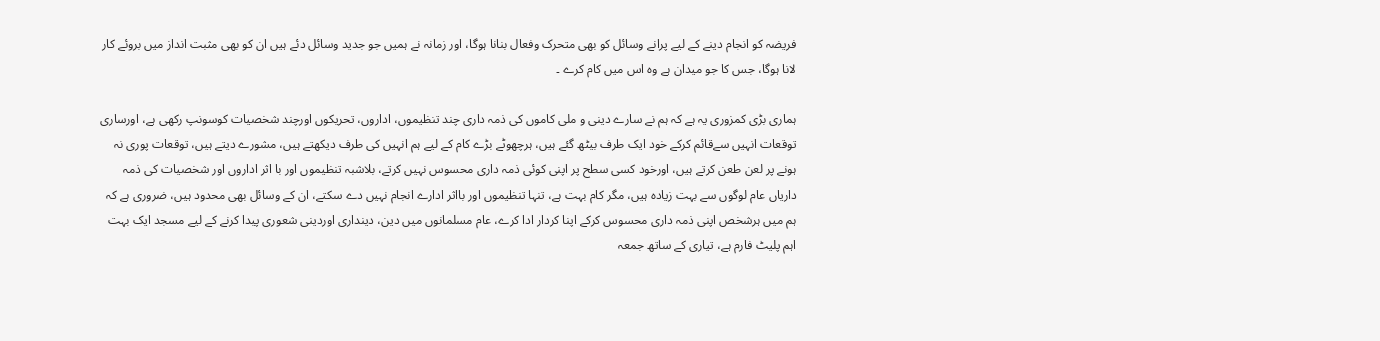فریضہ كو انجام دینے كے لیے پرانے وسائل كو بھی متحرک وفعال بنانا ہوگا، اور زمانہ نے ہمیں جو جدید وسائل دئے ہیں ان كو بھی مثبت انداز میں بروئے كار لانا ہوگا، جس كا جو میدان ہے وہ اس میں كام كرے ۔

ہماری بڑی كمزوری یہ ہے كہ ہم نے سارے دینی و ملی كاموں كی ذمہ داری چند تنظیموں، اداروں، تحریكوں اورچند شخصیات كوسونپ ركھی ہے، اورساری توقعات انہیں سےقائم كركے خود ایک طرف بیٹھ گئے ہیں، ہرچھوٹے بڑے كام كے لیے ہم انہیں كی طرف دیكھتے ہیں، مشورے دیتے ہیں، توقعات پوری نہ ہونے پر لعن طعن كرتے ہیں، اورخود كسی سطح پر اپنی كوئی ذمہ داری محسوس نہیں كرتے، بلاشبہ تنظیموں اور با اثر اداروں اور شخصیات کی ذمہ داریاں عام لوگوں سے بہت زیادہ ہیں، مگر كام بہت ہے، تنہا تنظیموں اور بااثر ادارے انجام نہیں دے سکتے، ان كے وسائل بھی محدود ہیں، ضروری ہے كہ ہم میں ہرشخص اپنی ذمہ داری محسوس كركے اپنا كردار ادا كرے، عام مسلمانوں میں دین، دینداری اوردینی شعوری پیدا كرنے كے لیے مسجد ایک بہت اہم پلیٹ فارم ہے، تیاری كے ساتھ جمعہ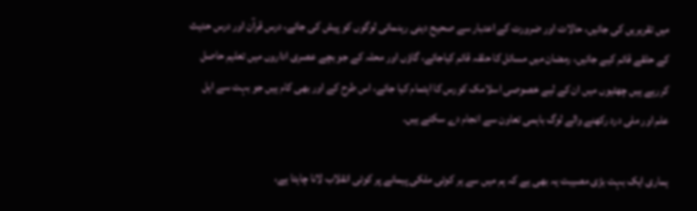میں تقریریں كی جائیں، حالات اور ضرورت كے اعتبار سے صحیح دینی رہنمائی لوگوں كو پیش كی جائے، درس قرآن اور درس حدیث كے حلقے قائم كیے جائیں، رمضان میں مسائل كا حلقہ قائم كیاجائے، گاؤں اور محلہ كے جو بچے عصری اداروں میں تعلیم حاصل كررہے ہیں چھٹیوں میں ان كے لیے خصوصی اسلامک كورس كا اہتمام کیا جائے، اس طرح کے اور بھی كام ہیں جو بہت سے اہل علم اور ملی درد رکھنے والے لوگ باہمی تعاون سے انجام دے سکتے ہیں۔

ہماری ایک بہت بڑی مصیبت یہ بھی ہے كہ ہم میں سے ہر كوئی ملكی پیمانے پر كوئی انقلاب لانا چاہتا ہے،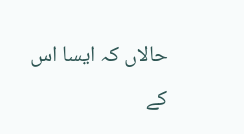حالاں كہ ایسا اس كے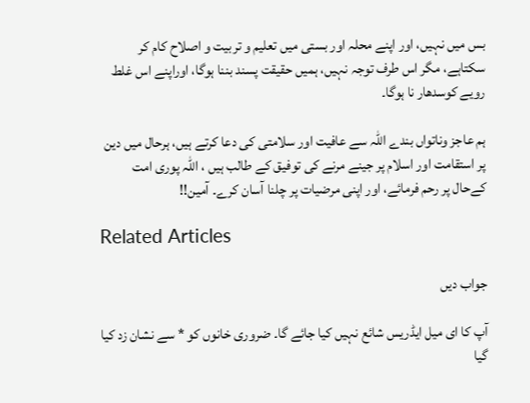بس میں نہیں، اور اپنے محلہ اور بستی میں تعلیم و تربیت و اصلاح کام کر سکتاہے، مگر اس طرف توجہ نہیں، ہمیں حقیقت پسند بننا ہوگا، اوراپنے اس غلط رویے كوسدھار نا ہوگا۔

ہم عاجز وناتواں بندے اللہ سے عافیت اور سلامتی كی دعا كرتے ہیں، ہرحال میں دین پر استقامت اور اسلام پر جینے مرنے كی توفیق كے طالب ہیں ، اللہ پوری امت كےحال پر رحم فرمائے، اور اپنی مرضیات پر چلنا آسان كرے۔ آمین!!

Related Articles

جواب دیں

آپ کا ای میل ایڈریس شائع نہیں کیا جائے گا۔ ضروری خانوں کو * سے نشان زد کیا گیا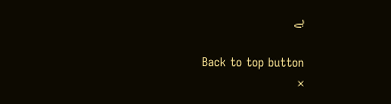ہے

Back to top button
×